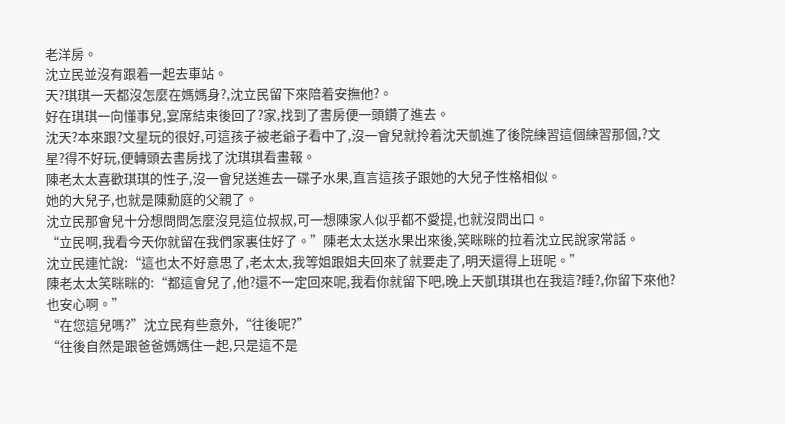老洋房。
沈立民並沒有跟着一起去車站。
天?琪琪一天都沒怎麼在媽媽身?,沈立民留下來陪着安撫他?。
好在琪琪一向懂事兒,宴席結束後回了?家,找到了書房便一頭鑽了進去。
沈天?本來跟?文星玩的很好,可這孩子被老爺子看中了,沒一會兒就拎着沈天凱進了後院練習這個練習那個,?文星?得不好玩,便轉頭去書房找了沈琪琪看畫報。
陳老太太喜歡琪琪的性子,沒一會兒送進去一碟子水果,直言這孩子跟她的大兒子性格相似。
她的大兒子,也就是陳勳庭的父親了。
沈立民那會兒十分想問問怎麼沒見這位叔叔,可一想陳家人似乎都不愛提,也就沒問出口。
“立民啊,我看今天你就留在我們家裏住好了。”陳老太太送水果出來後,笑眯眯的拉着沈立民說家常話。
沈立民連忙說:“這也太不好意思了,老太太,我等姐跟姐夫回來了就要走了,明天還得上班呢。”
陳老太太笑眯眯的:“都這會兒了,他?還不一定回來呢,我看你就留下吧,晚上天凱琪琪也在我這?睡?,你留下來他?也安心啊。”
“在您這兒嗎?”沈立民有些意外,“往後呢?”
“往後自然是跟爸爸媽媽住一起,只是這不是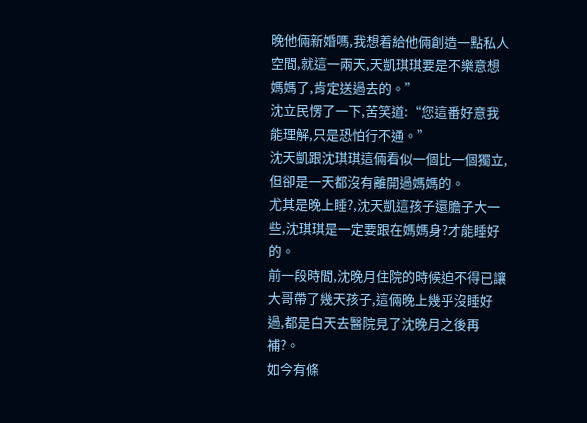晚他倆新婚嗎,我想着給他倆創造一點私人空間,就這一兩天,天凱琪琪要是不樂意想媽媽了,肯定送過去的。”
沈立民愣了一下,苦笑道:“您這番好意我能理解,只是恐怕行不通。”
沈天凱跟沈琪琪這倆看似一個比一個獨立,但卻是一天都沒有離開過媽媽的。
尤其是晚上睡?,沈天凱這孩子還膽子大一些,沈琪琪是一定要跟在媽媽身?才能睡好的。
前一段時間,沈晚月住院的時候迫不得已讓大哥帶了幾天孩子,這倆晚上幾乎沒睡好過,都是白天去醫院見了沈晚月之後再補?。
如今有條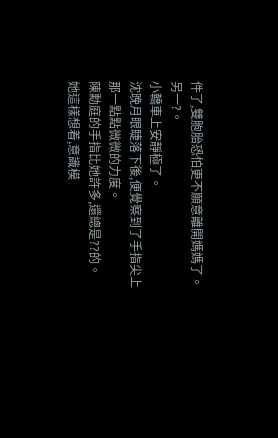件了,雙胞胎恐怕更不願意離開媽媽了。
另一?。
小轎車上安靜極了。
沈晚月眼睫落下後,便覺察到了手指尖上那一點點微微的力度。
陳勳庭的手指比她許多,還總是??的。
她這樣想着,意識模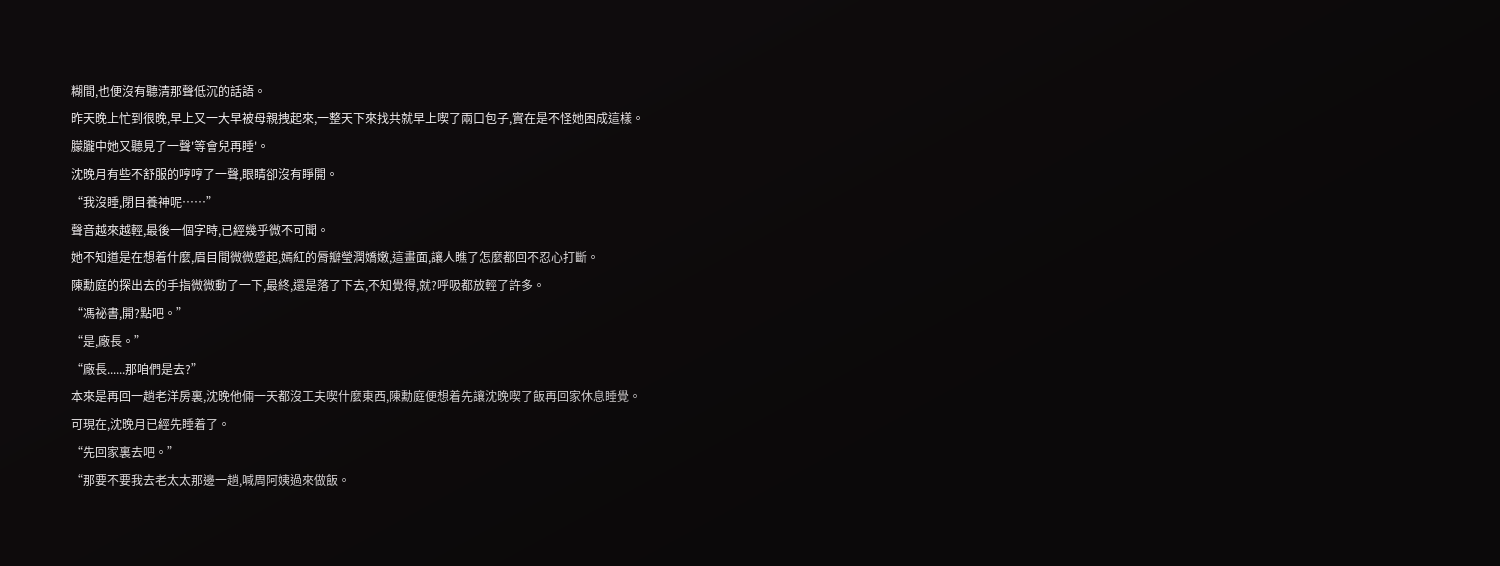糊間,也便沒有聽清那聲低沉的話語。
昨天晚上忙到很晚,早上又一大早被母親拽起來,一整天下來找共就早上喫了兩口包子,實在是不怪她困成這樣。
朦朧中她又聽見了一聲'等會兒再睡'。
沈晚月有些不舒服的哼哼了一聲,眼睛卻沒有睜開。
“我沒睡,閉目養神呢……”
聲音越來越輕,最後一個字時,已經幾乎微不可聞。
她不知道是在想着什麼,眉目間微微蹙起,嫣紅的脣瓣瑩潤嬌嫩,這畫面,讓人瞧了怎麼都回不忍心打斷。
陳勳庭的探出去的手指微微動了一下,最終,還是落了下去,不知覺得,就?呼吸都放輕了許多。
“馮祕書,開?點吧。”
“是,廠長。”
“廠長......那咱們是去?”
本來是再回一趟老洋房裏,沈晚他倆一天都沒工夫喫什麼東西,陳勳庭便想着先讓沈晚喫了飯再回家休息睡覺。
可現在,沈晚月已經先睡着了。
“先回家裏去吧。”
“那要不要我去老太太那邊一趟,喊周阿姨過來做飯。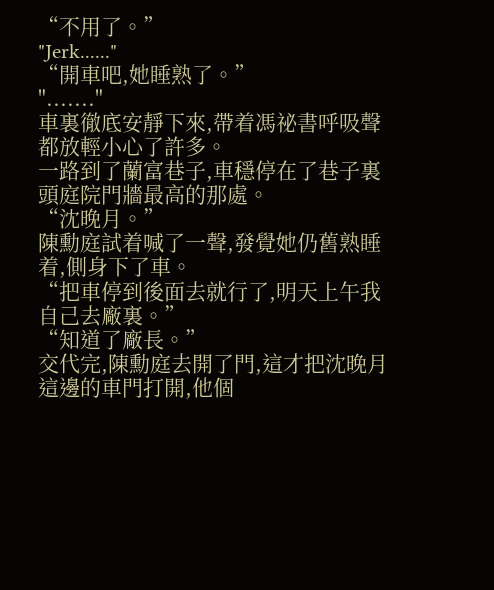“不用了。”
"Jerk......"
“開車吧,她睡熟了。”
"......."
車裏徹底安靜下來,帶着馮祕書呼吸聲都放輕小心了許多。
一路到了蘭富巷子,車穩停在了巷子裏頭庭院門牆最高的那處。
“沈晚月。”
陳勳庭試着喊了一聲,發覺她仍舊熟睡着,側身下了車。
“把車停到後面去就行了,明天上午我自己去廠裏。”
“知道了廠長。”
交代完,陳勳庭去開了門,這才把沈晚月這邊的車門打開,他個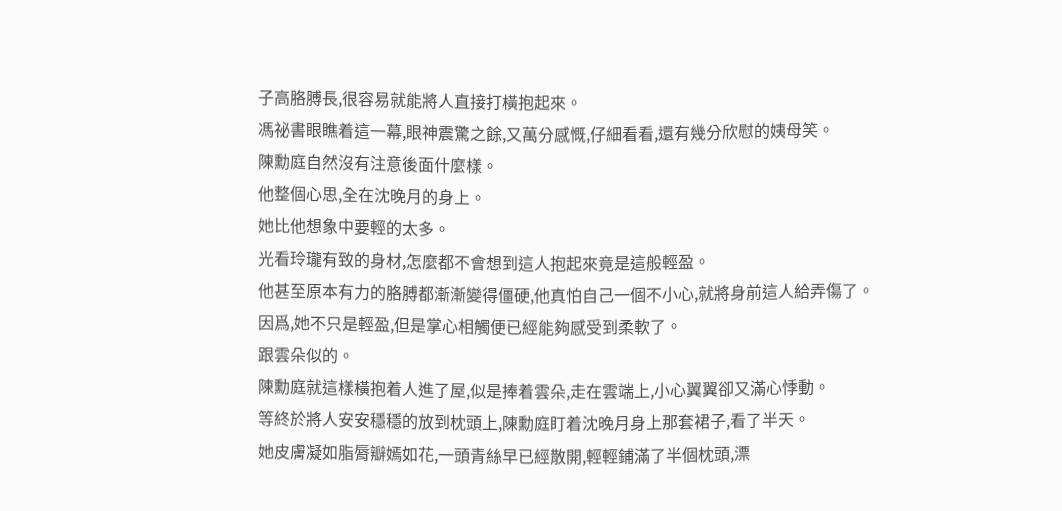子高胳膊長,很容易就能將人直接打橫抱起來。
馮祕書眼瞧着這一幕,眼神震驚之餘,又萬分感慨,仔細看看,還有幾分欣慰的姨母笑。
陳勳庭自然沒有注意後面什麼樣。
他整個心思,全在沈晚月的身上。
她比他想象中要輕的太多。
光看玲瓏有致的身材,怎麼都不會想到這人抱起來竟是這般輕盈。
他甚至原本有力的胳膊都漸漸變得僵硬,他真怕自己一個不小心,就將身前這人給弄傷了。
因爲,她不只是輕盈,但是掌心相觸便已經能夠感受到柔軟了。
跟雲朵似的。
陳勳庭就這樣橫抱着人進了屋,似是捧着雲朵,走在雲端上,小心翼翼卻又滿心悸動。
等終於將人安安穩穩的放到枕頭上,陳勳庭盯着沈晚月身上那套裙子,看了半天。
她皮膚凝如脂脣瓣嫣如花,一頭青絲早已經散開,輕輕鋪滿了半個枕頭,漂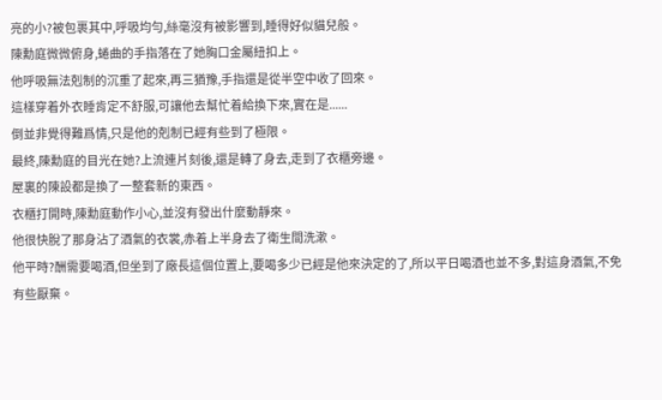亮的小?被包裹其中,呼吸均勻,絲毫沒有被影響到,睡得好似貓兒般。
陳勳庭微微俯身,蜷曲的手指落在了她胸口金屬紐扣上。
他呼吸無法剋制的沉重了起來,再三猶豫,手指還是從半空中收了回來。
這樣穿着外衣睡肯定不舒服,可讓他去幫忙着給換下來,實在是......
倒並非覺得難爲情,只是他的剋制已經有些到了極限。
最終,陳勳庭的目光在她?上流連片刻後,還是轉了身去,走到了衣櫃旁邊。
屋裏的陳設都是換了一整套新的東西。
衣櫃打開時,陳勳庭動作小心,並沒有發出什麼動靜來。
他很快脫了那身沾了酒氣的衣裳,赤着上半身去了衛生間洗漱。
他平時?酬需要喝酒,但坐到了廠長這個位置上,要喝多少已經是他來決定的了,所以平日喝酒也並不多,對這身酒氣,不免有些厭棄。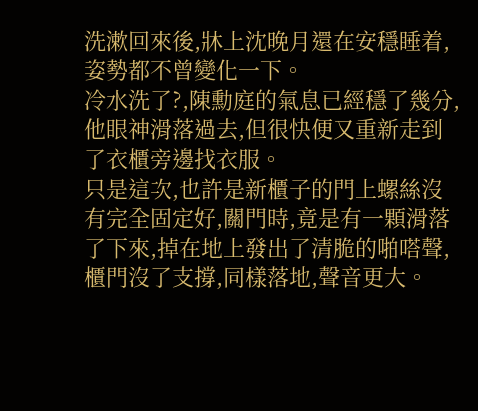洗漱回來後,牀上沈晚月還在安穩睡着,姿勢都不曾變化一下。
冷水洗了?,陳勳庭的氣息已經穩了幾分,他眼神滑落過去,但很快便又重新走到了衣櫃旁邊找衣服。
只是這次,也許是新櫃子的門上螺絲沒有完全固定好,關門時,竟是有一顆滑落了下來,掉在地上發出了清脆的啪嗒聲,櫃門沒了支撐,同樣落地,聲音更大。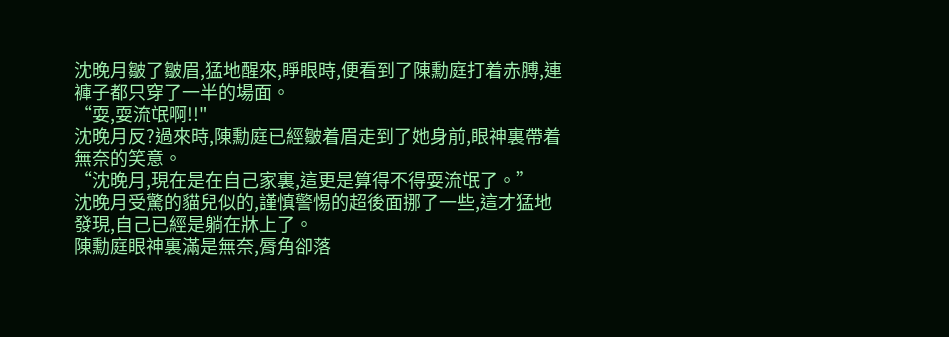沈晚月皺了皺眉,猛地醒來,睜眼時,便看到了陳勳庭打着赤膊,連褲子都只穿了一半的場面。
“耍,耍流氓啊!!"
沈晚月反?過來時,陳勳庭已經皺着眉走到了她身前,眼神裏帶着無奈的笑意。
“沈晚月,現在是在自己家裏,這更是算得不得耍流氓了。”
沈晚月受驚的貓兒似的,謹慎警惕的超後面挪了一些,這才猛地發現,自己已經是躺在牀上了。
陳勳庭眼神裏滿是無奈,脣角卻落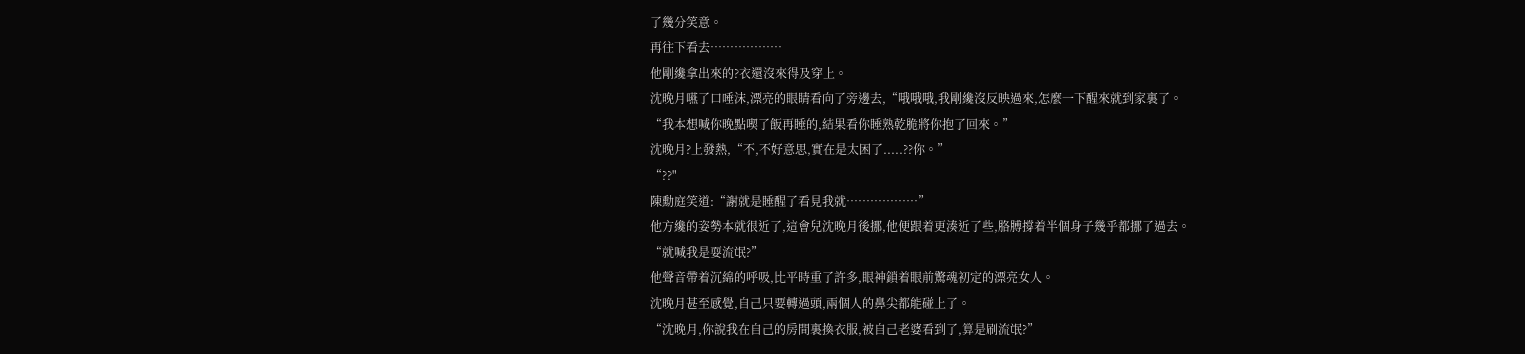了幾分笑意。
再往下看去………………
他剛纔拿出來的?衣還沒來得及穿上。
沈晚月嚥了口唾沫,漂亮的眼睛看向了旁邊去,“哦哦哦,我剛纔沒反映過來,怎麼一下醒來就到家裏了。
“我本想喊你晚點喫了飯再睡的,結果看你睡熟乾脆將你抱了回來。”
沈晚月?上發熱,“不,不好意思,實在是太困了.....??你。”
“??"
陳勳庭笑道:“謝就是睡醒了看見我就………………”
他方纔的姿勢本就很近了,這會兒沈晚月後挪,他便跟着更湊近了些,胳膊撐着半個身子幾乎都挪了過去。
“就喊我是耍流氓?”
他聲音帶着沉綿的呼吸,比平時重了許多,眼神鎖着眼前驚魂初定的漂亮女人。
沈晚月甚至感覺,自己只要轉過頭,兩個人的鼻尖都能碰上了。
“沈晚月,你說我在自己的房間裏換衣服,被自己老婆看到了,算是刷流氓?”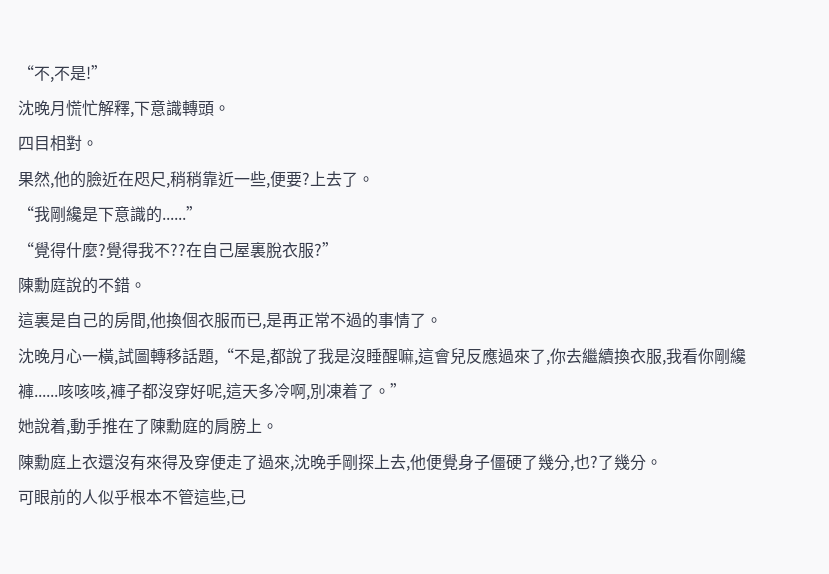“不,不是!”
沈晚月慌忙解釋,下意識轉頭。
四目相對。
果然,他的臉近在咫尺,稍稍靠近一些,便要?上去了。
“我剛纔是下意識的......”
“覺得什麼?覺得我不??在自己屋裏脫衣服?”
陳勳庭說的不錯。
這裏是自己的房間,他換個衣服而已,是再正常不過的事情了。
沈晚月心一橫,試圖轉移話題,“不是,都說了我是沒睡醒嘛,這會兒反應過來了,你去繼續換衣服,我看你剛纔褲......咳咳咳,褲子都沒穿好呢,這天多冷啊,別凍着了。”
她說着,動手推在了陳勳庭的肩膀上。
陳勳庭上衣還沒有來得及穿便走了過來,沈晚手剛探上去,他便覺身子僵硬了幾分,也?了幾分。
可眼前的人似乎根本不管這些,已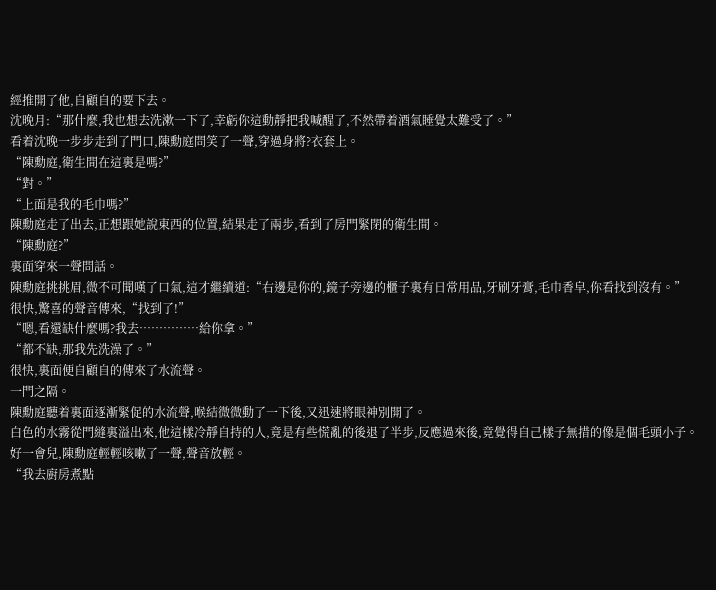經推開了他,自顧自的要下去。
沈晚月:“那什麼,我也想去洗漱一下了,幸虧你這動靜把我喊醒了,不然帶着酒氣睡覺太難受了。”
看着沈晚一步步走到了門口,陳勳庭問笑了一聲,穿過身將?衣套上。
“陳勳庭,衛生間在這裏是嗎?”
“對。”
“上面是我的毛巾嗎?”
陳勳庭走了出去,正想跟她說東西的位置,結果走了兩步,看到了房門緊閉的衛生間。
“陳勳庭?”
裏面穿來一聲問話。
陳勳庭挑挑眉,微不可聞嘆了口氣,這才繼續道:“右邊是你的,鏡子旁邊的櫃子裏有日常用品,牙刷牙膏,毛巾香皁,你看找到沒有。”
很快,驚喜的聲音傳來,“找到了!”
“嗯,看還缺什麼嗎?我去……………給你拿。”
“都不缺,那我先洗澡了。”
很快,裏面便自顧自的傳來了水流聲。
一門之隔。
陳勳庭聽着裏面逐漸緊促的水流聲,喉結微微動了一下後,又迅速將眼神別開了。
白色的水霧從門縫裏溢出來,他這樣冷靜自持的人,竟是有些慌亂的後退了半步,反應過來後,竟覺得自己樣子無措的像是個毛頭小子。
好一會兒,陳勳庭輕輕咳嗽了一聲,聲音放輕。
“我去廚房煮點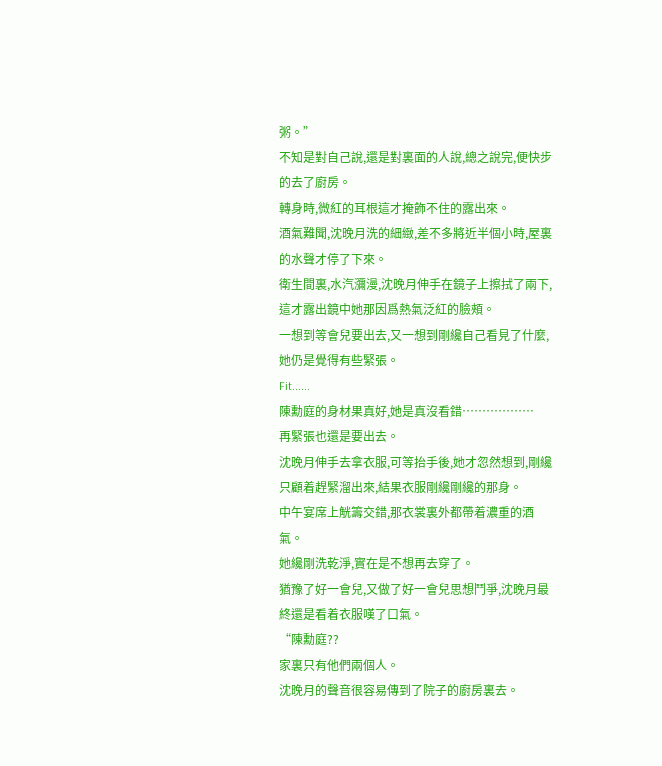粥。”
不知是對自己說,還是對裏面的人說,總之說完,便快步的去了廚房。
轉身時,微紅的耳根這才掩飾不住的露出來。
酒氣難聞,沈晚月洗的細緻,差不多將近半個小時,屋裏的水聲才停了下來。
衛生間裏,水汽瀰漫,沈晚月伸手在鏡子上擦拭了兩下,這才露出鏡中她那因爲熱氣泛紅的臉頰。
一想到等會兒要出去,又一想到剛纔自己看見了什麼,她仍是覺得有些緊張。
Fit......
陳勳庭的身材果真好,她是真沒看錯………………
再緊張也還是要出去。
沈晚月伸手去拿衣服,可等抬手後,她才忽然想到,剛纔只顧着趕緊溜出來,結果衣服剛纔剛纔的那身。
中午宴席上觥籌交錯,那衣裳裏外都帶着濃重的酒氣。
她纔剛洗乾淨,實在是不想再去穿了。
猶豫了好一會兒,又做了好一會兒思想鬥爭,沈晚月最終還是看着衣服嘆了口氣。
“陳勳庭??
家裏只有他們兩個人。
沈晚月的聲音很容易傳到了院子的廚房裏去。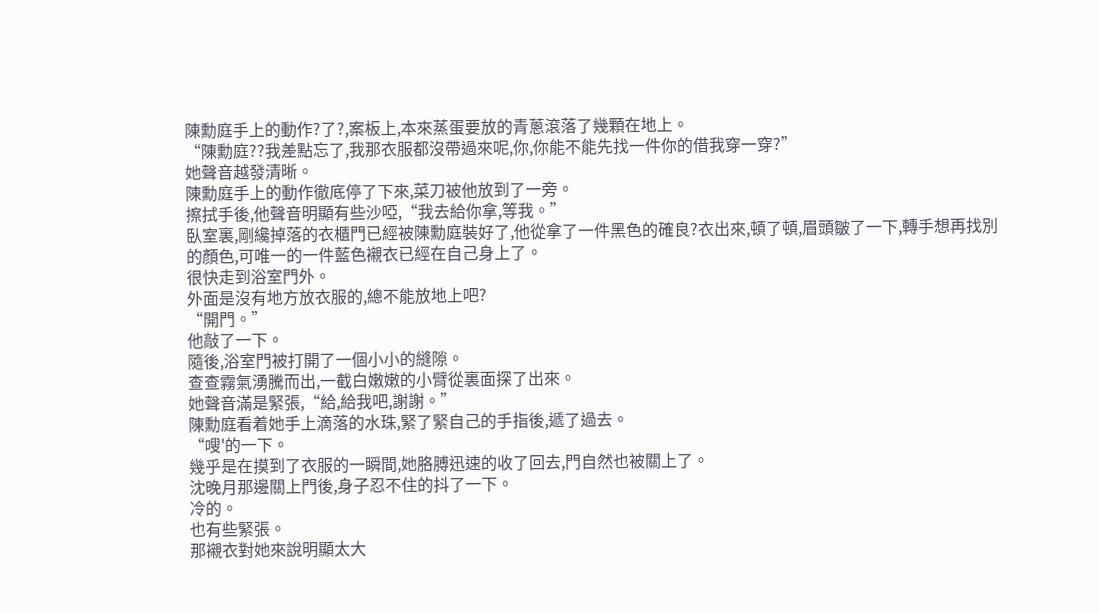陳勳庭手上的動作?了?,案板上,本來蒸蛋要放的青蔥滾落了幾顆在地上。
“陳勳庭??我差點忘了,我那衣服都沒帶過來呢,你,你能不能先找一件你的借我穿一穿?”
她聲音越發清晰。
陳勳庭手上的動作徹底停了下來,菜刀被他放到了一旁。
擦拭手後,他聲音明顯有些沙啞,“我去給你拿,等我。”
臥室裏,剛纔掉落的衣櫃門已經被陳勳庭裝好了,他從拿了一件黑色的確良?衣出來,頓了頓,眉頭皺了一下,轉手想再找別的顏色,可唯一的一件藍色襯衣已經在自己身上了。
很快走到浴室門外。
外面是沒有地方放衣服的,總不能放地上吧?
“開門。”
他敲了一下。
隨後,浴室門被打開了一個小小的縫隙。
查查霧氣湧騰而出,一截白嫩嫩的小臂從裏面探了出來。
她聲音滿是緊張,“給,給我吧,謝謝。”
陳勳庭看着她手上滴落的水珠,緊了緊自己的手指後,遞了過去。
“嗖'的一下。
幾乎是在摸到了衣服的一瞬間,她胳膊迅速的收了回去,門自然也被關上了。
沈晚月那邊關上門後,身子忍不住的抖了一下。
冷的。
也有些緊張。
那襯衣對她來說明顯太大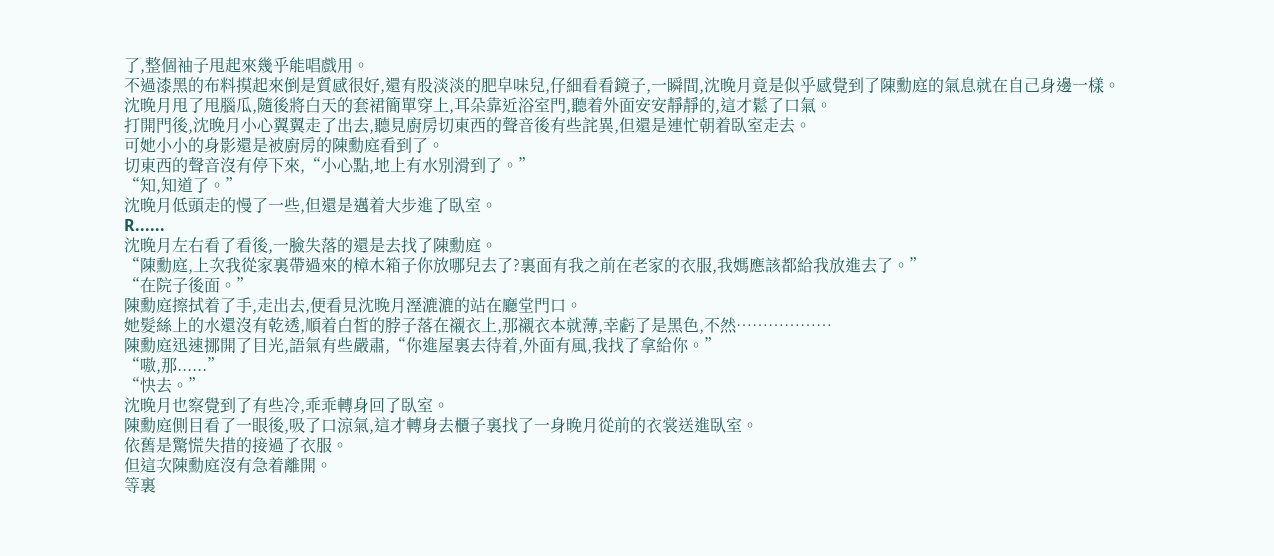了,整個袖子甩起來幾乎能唱戲用。
不過漆黑的布料摸起來倒是質感很好,還有股淡淡的肥皁味兒,仔細看看鏡子,一瞬間,沈晚月竟是似乎感覺到了陳勳庭的氣息就在自己身邊一樣。
沈晚月甩了甩腦瓜,隨後將白天的套裙簡單穿上,耳朵靠近浴室門,聽着外面安安靜靜的,這才鬆了口氣。
打開門後,沈晚月小心翼翼走了出去,聽見廚房切東西的聲音後有些詫異,但還是連忙朝着臥室走去。
可她小小的身影還是被廚房的陳勳庭看到了。
切東西的聲音沒有停下來,“小心點,地上有水別滑到了。”
“知,知道了。”
沈晚月低頭走的慢了一些,但還是邁着大步進了臥室。
R......
沈晚月左右看了看後,一臉失落的還是去找了陳勳庭。
“陳勳庭,上次我從家裏帶過來的樟木箱子你放哪兒去了?裏面有我之前在老家的衣服,我媽應該都給我放進去了。”
“在院子後面。”
陳勳庭擦拭着了手,走出去,便看見沈晚月溼漉漉的站在廳堂門口。
她髮絲上的水還沒有乾透,順着白皙的脖子落在襯衣上,那襯衣本就薄,幸虧了是黑色,不然………………
陳勳庭迅速挪開了目光,語氣有些嚴肅,“你進屋裏去待着,外面有風,我找了拿給你。”
“嗷,那......”
“快去。”
沈晚月也察覺到了有些冷,乖乖轉身回了臥室。
陳勳庭側目看了一眼後,吸了口涼氣,這才轉身去櫃子裏找了一身晚月從前的衣裳送進臥室。
依舊是驚慌失措的接過了衣服。
但這次陳勳庭沒有急着離開。
等裏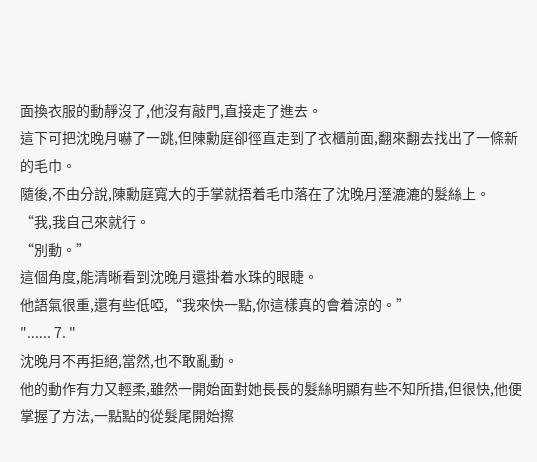面換衣服的動靜沒了,他沒有敲門,直接走了進去。
這下可把沈晚月嚇了一跳,但陳勳庭卻徑直走到了衣櫃前面,翻來翻去找出了一條新的毛巾。
隨後,不由分說,陳勳庭寬大的手掌就捂着毛巾落在了沈晚月溼漉漉的髮絲上。
“我,我自己來就行。
“別動。”
這個角度,能清晰看到沈晚月還掛着水珠的眼睫。
他語氣很重,還有些低啞,“我來快一點,你這樣真的會着涼的。”
"...... 7. "
沈晚月不再拒絕,當然,也不敢亂動。
他的動作有力又輕柔,雖然一開始面對她長長的髮絲明顯有些不知所措,但很快,他便掌握了方法,一點點的從髮尾開始擦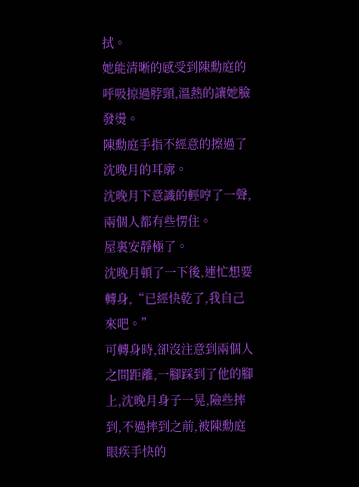拭。
她能清晰的感受到陳勳庭的呼吸掠過脖頸,溫熱的讓她臉發燙。
陳勳庭手指不經意的擦過了沈晚月的耳廓。
沈晚月下意識的輕哼了一聲,兩個人都有些愣住。
屋裏安靜極了。
沈晚月頓了一下後,連忙想要轉身,“已經快乾了,我自己來吧。”
可轉身時,卻沒注意到兩個人之間距離,一腳踩到了他的腳上,沈晚月身子一晃,險些摔到,不過摔到之前,被陳勳庭眼疾手快的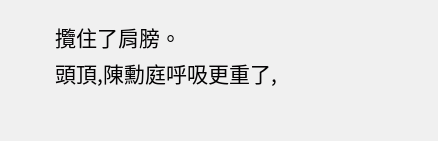攬住了肩膀。
頭頂,陳勳庭呼吸更重了,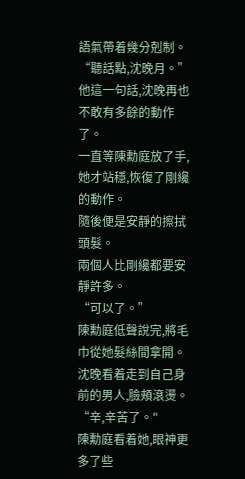語氣帶着幾分剋制。
“聽話點,沈晚月。”
他這一句話,沈晚再也不敢有多餘的動作了。
一直等陳勳庭放了手,她才站穩,恢復了剛纔的動作。
隨後便是安靜的擦拭頭髮。
兩個人比剛纔都要安靜許多。
“可以了。”
陳勳庭低聲說完,將毛巾從她髮絲間拿開。
沈晚看着走到自己身前的男人,臉頰滾燙。
“辛,辛苦了。"
陳勳庭看着她,眼神更多了些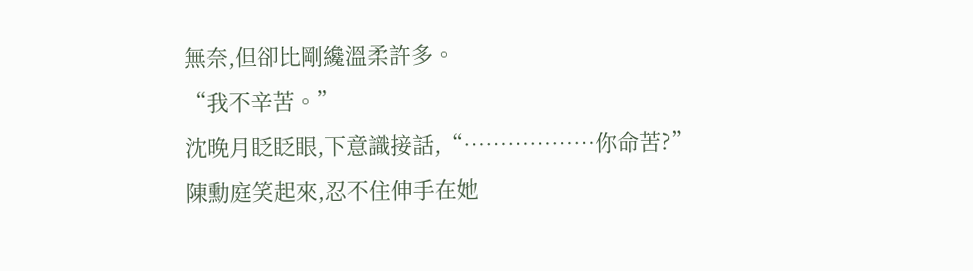無奈,但卻比剛纔溫柔許多。
“我不辛苦。”
沈晚月眨眨眼,下意識接話,“………………你命苦?”
陳勳庭笑起來,忍不住伸手在她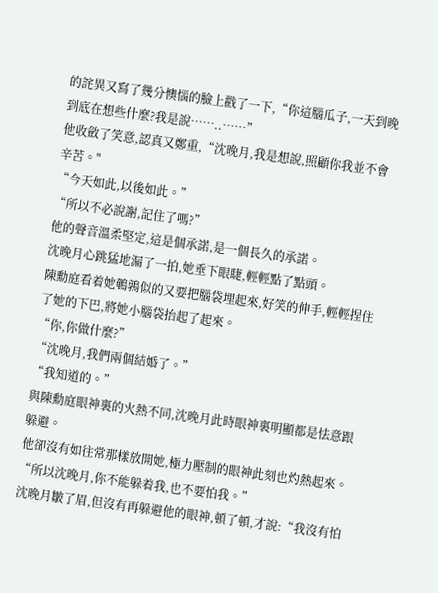的詫異又寫了幾分懊惱的臉上戳了一下,“你這腦瓜子,一天到晚到底在想些什麼?我是說……..……”
他收斂了笑意,認真又鄭重,“沈晚月,我是想說,照顧你我並不會辛苦。"
“今天如此,以後如此。”
“所以不必說謝,記住了嗎?”
他的聲音溫柔堅定,這是個承諾,是一個長久的承諾。
沈晚月心跳猛地漏了一拍,她垂下眼睫,輕輕點了點頭。
陳勳庭看着她鵪鶉似的又要把腦袋埋起來,好笑的伸手,輕輕捏住了她的下巴,將她小腦袋抬起了起來。
“你,你做什麼?”
“沈晚月,我們兩個結婚了。”
“我知道的。”
與陳勳庭眼神裏的火熱不同,沈晚月此時眼神裏明顯都是怯意跟躲避。
他卻沒有如往常那樣放開她,極力壓制的眼神此刻也灼熱起來。
“所以沈晚月,你不能躲着我,也不要怕我。”
沈晚月皺了眉,但沒有再躲避他的眼神,頓了頓,才說:“我沒有怕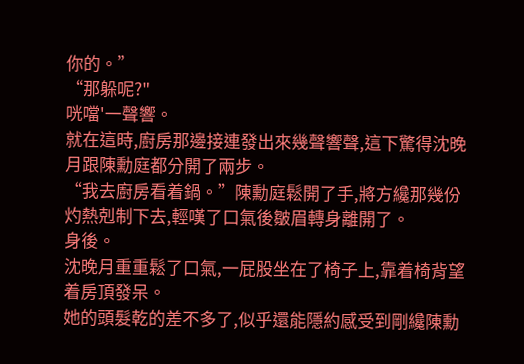你的。”
“那躲呢?"
咣噹'一聲響。
就在這時,廚房那邊接連發出來幾聲響聲,這下驚得沈晚月跟陳勳庭都分開了兩步。
“我去廚房看着鍋。”陳勳庭鬆開了手,將方纔那幾份灼熱剋制下去,輕嘆了口氣後皺眉轉身離開了。
身後。
沈晚月重重鬆了口氣,一屁股坐在了椅子上,靠着椅背望着房頂發呆。
她的頭髮乾的差不多了,似乎還能隱約感受到剛纔陳勳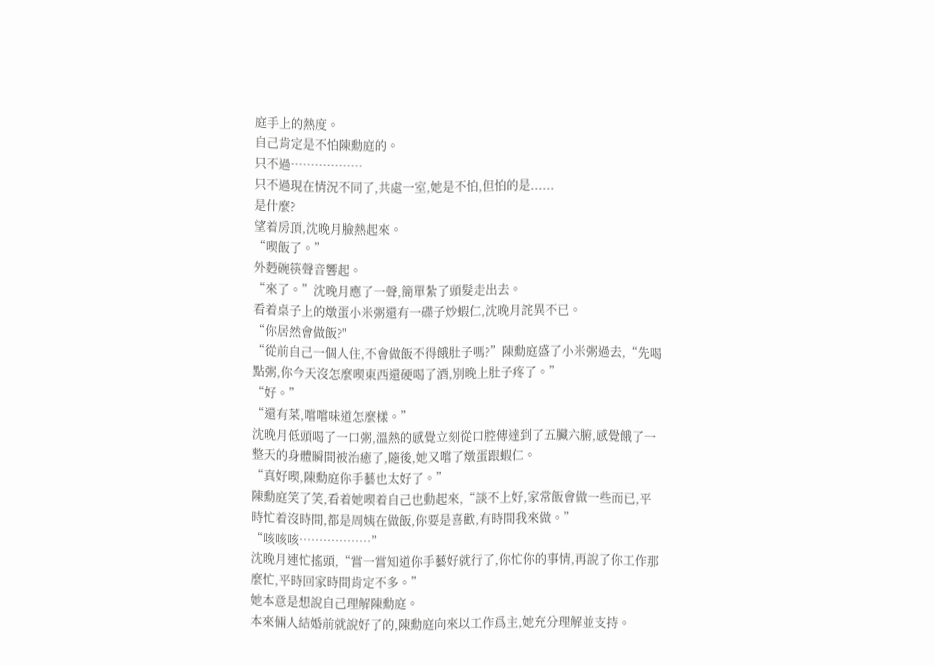庭手上的熱度。
自己肯定是不怕陳勳庭的。
只不過………………
只不過現在情況不同了,共處一室,她是不怕,但怕的是......
是什麼?
望着房頂,沈晚月臉熱起來。
“喫飯了。”
外麪碗筷聲音響起。
“來了。”沈晚月應了一聲,簡單紮了頭髮走出去。
看着桌子上的燉蛋小米粥還有一碟子炒蝦仁,沈晚月詫異不已。
“你居然會做飯?"
“從前自己一個人住,不會做飯不得餓肚子嗎?”陳勳庭盛了小米粥過去,“先喝點粥,你今天沒怎麼喫東西還硬喝了酒,別晚上肚子疼了。”
“好。”
“還有菜,嚐嚐味道怎麼樣。”
沈晚月低頭喝了一口粥,溫熱的感覺立刻從口腔傳達到了五臟六腑,感覺餓了一整天的身體瞬間被治癒了,隨後,她又嚐了燉蛋跟蝦仁。
“真好喫,陳勳庭你手藝也太好了。”
陳勳庭笑了笑,看着她喫着自己也動起來,“談不上好,家常飯會做一些而已,平時忙着沒時間,都是周姨在做飯,你要是喜歡,有時間我來做。”
“咳咳咳………………”
沈晚月連忙搖頭,“嘗一嘗知道你手藝好就行了,你忙你的事情,再說了你工作那麼忙,平時回家時間肯定不多。”
她本意是想說自己理解陳勳庭。
本來倆人結婚前就說好了的,陳勳庭向來以工作爲主,她充分理解並支持。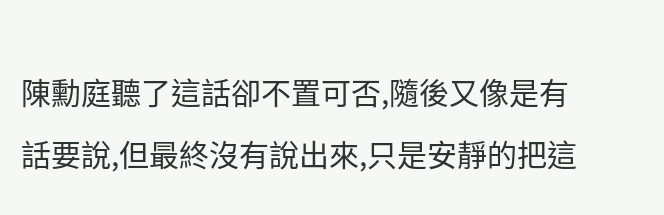陳勳庭聽了這話卻不置可否,隨後又像是有話要說,但最終沒有說出來,只是安靜的把這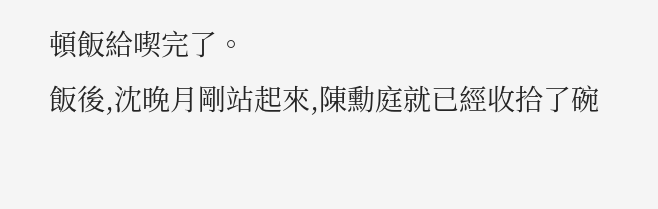頓飯給喫完了。
飯後,沈晚月剛站起來,陳勳庭就已經收拾了碗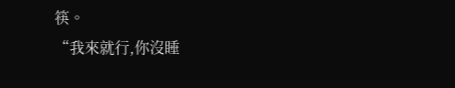筷。
“我來就行,你沒睡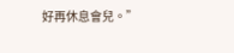好再休息會兒。”